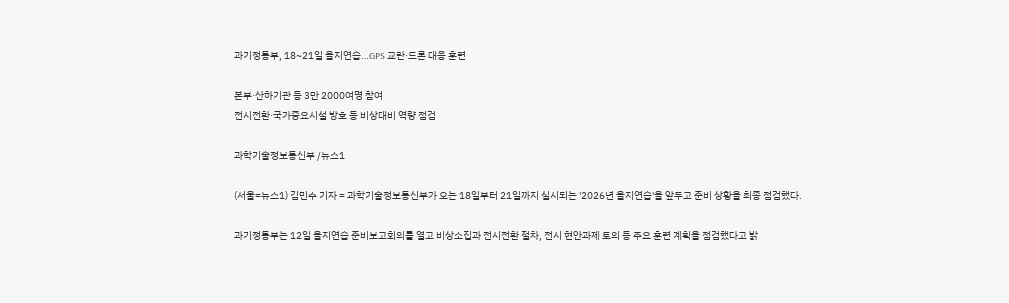과기정통부, 18~21일 을지연습…GPS 교란·드론 대응 훈련

본부·산하기관 등 3만 2000여명 참여
전시전환·국가중요시설 방호 등 비상대비 역량 점검

과학기술정보통신부 /뉴스1

(서울=뉴스1) 김민수 기자 = 과학기술정보통신부가 오는 18일부터 21일까지 실시되는 '2026년 을지연습'을 앞두고 준비 상황을 최종 점검했다.

과기정통부는 12일 을지연습 준비보고회의를 열고 비상소집과 전시전환 절차, 전시 현안과제 토의 등 주요 훈련 계획을 점검했다고 밝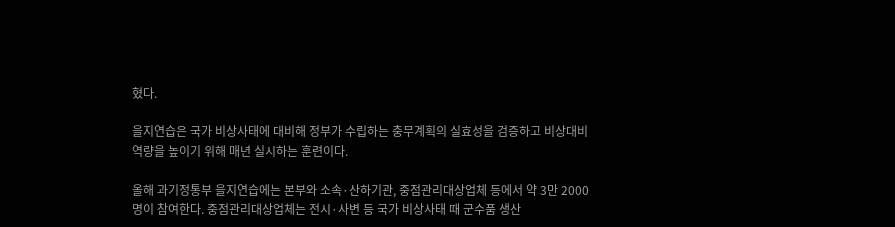혔다.

을지연습은 국가 비상사태에 대비해 정부가 수립하는 충무계획의 실효성을 검증하고 비상대비 역량을 높이기 위해 매년 실시하는 훈련이다.

올해 과기정통부 을지연습에는 본부와 소속·산하기관, 중점관리대상업체 등에서 약 3만 2000명이 참여한다. 중점관리대상업체는 전시·사변 등 국가 비상사태 때 군수품 생산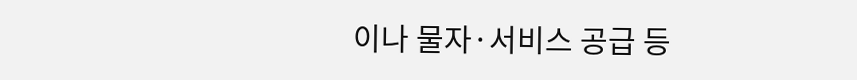이나 물자·서비스 공급 등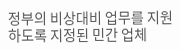정부의 비상대비 업무를 지원하도록 지정된 민간 업체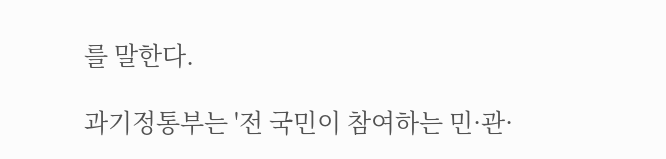를 말한다.

과기정통부는 '전 국민이 참여하는 민·관·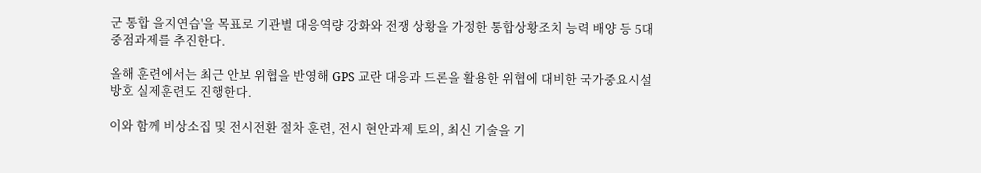군 통합 을지연습'을 목표로 기관별 대응역량 강화와 전쟁 상황을 가정한 통합상황조치 능력 배양 등 5대 중점과제를 추진한다.

올해 훈련에서는 최근 안보 위협을 반영해 GPS 교란 대응과 드론을 활용한 위협에 대비한 국가중요시설 방호 실제훈련도 진행한다.

이와 함께 비상소집 및 전시전환 절차 훈련, 전시 현안과제 토의, 최신 기술을 기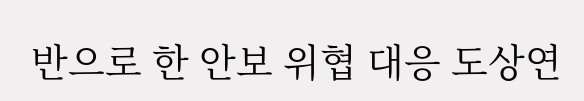반으로 한 안보 위협 대응 도상연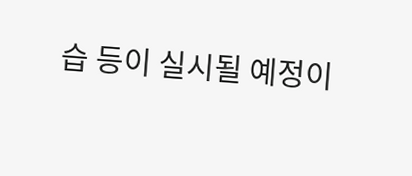습 등이 실시될 예정이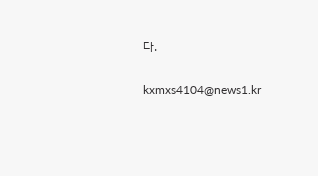다.

kxmxs4104@news1.kr